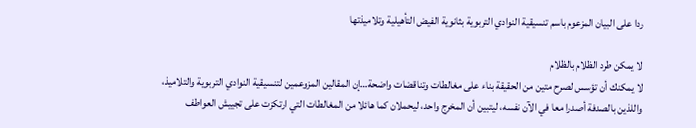ردا على البيان المزعوم باسم تنسيقية النوادي التربوية بثانوية الفيض التأهيلية وتلاميذتها

لا يمكن طرد الظلام بالظلام
لا يمكنك أن تؤسس لصرح متين من الحقيقة بناء على مغالطات وتناقضات واضحة…إن المقالين المزوعمين لتنسيقية النوادي التربوية والتلاميذ، واللذين بالصدفة أصدرا معا في الآن نفسه، ليتبين أن المخرج واحد، ليحملان كما هائلا من المغالطات التي ارتكزت على تجييش العواطف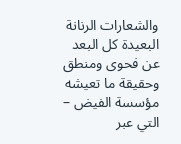والشعارات الرنانة البعيدة كل البعد عن فحوى ومنطق وحقيقة ما تعيشه مؤسسة الفيض – التي عبر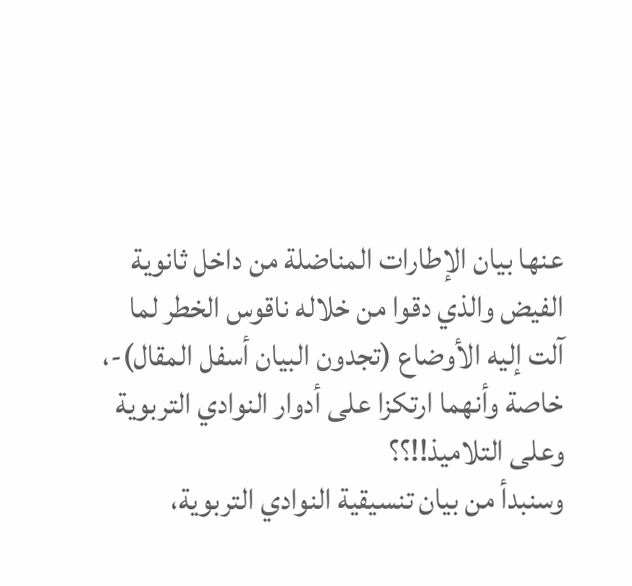عنها بيان الإطارات المناضلة من داخل ثانوية الفيض والذي دقوا من خلاله ناقوس الخطر لما آلت إليه الأوضاع (تجدون البيان أسفل المقال)-، خاصة وأنهما ارتكزا على أدوار النوادي التربوية وعلى التلاميذ!!؟؟
وسنبدأ من بيان تنسيقية النوادي التربوية،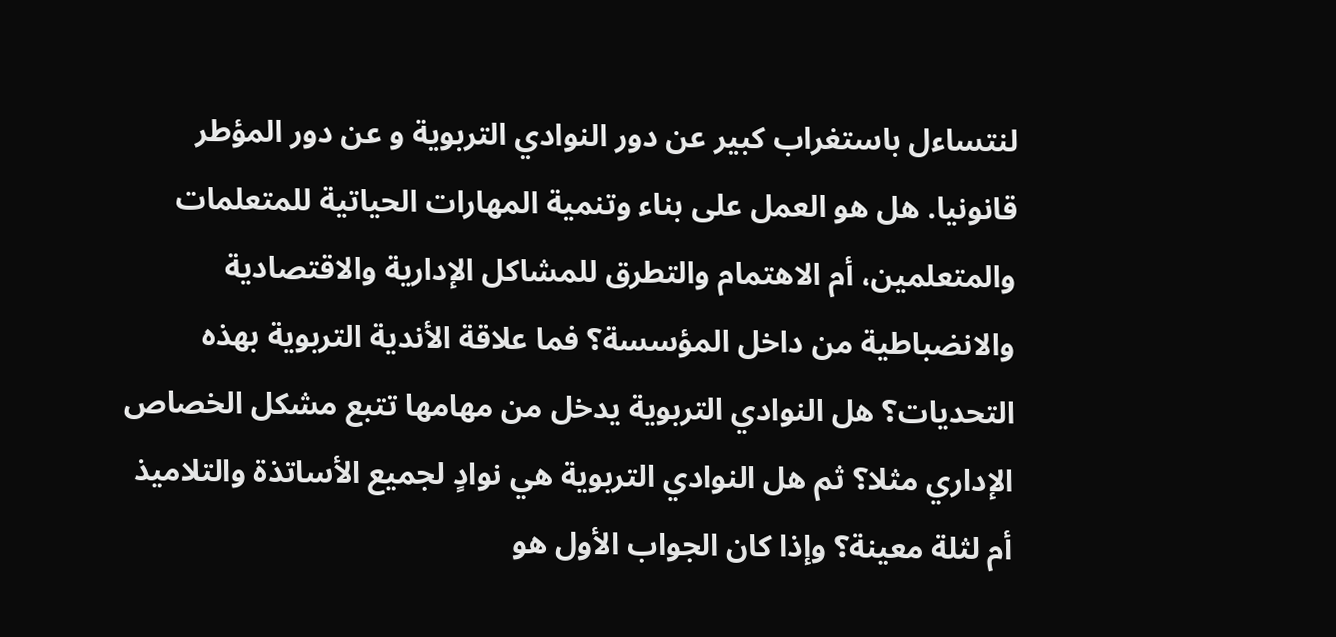لنتساءل باستغراب كبير عن دور النوادي التربوية و عن دور المؤطر قانونيا. هل هو العمل على بناء وتنمية المهارات الحياتية للمتعلمات والمتعلمين، أم الاهتمام والتطرق للمشاكل الإدارية والاقتصادية والانضباطية من داخل المؤسسة؟ فما علاقة الأندية التربوية بهذه التحديات؟ هل النوادي التربوية يدخل من مهامها تتبع مشكل الخصاص الإداري مثلا؟ ثم هل النوادي التربوية هي نوادٍ لجميع الأساتذة والتلاميذ أم لثلة معينة؟ وإذا كان الجواب الأول هو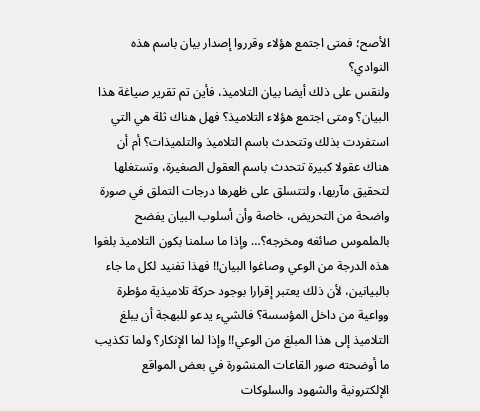الأصح؛ فمتى اجتمع هؤلاء وقرروا إصدار بيان باسم هذه النوادي؟
ولنقس على ذلك أيضا بيان التلاميذ، فأين تم تقرير صياغة هذا البيان؟ ومتى اجتمع هؤلاء التلاميذ؟ فهل هناك ثلة هي التي استفردت بذلك وتتحدث باسم التلاميذ والتلميذات؟ أم أن هناك عقولا كبيرة تتحدث باسم العقول الصغيرة، وتستغلها لتحقيق مآربها، ولتتسلق على ظهرها درجات التملق في صورة واضحة من التحريض، خاصة وأن أسلوب البيان يفضح بالملموس صائغه ومخرجه؟… وإذا ما سلمنا بكون التلاميذ بلغوا هذه الدرجة من الوعي وصاغوا البيان!! فهذا تفنيد لكل ما جاء بالبيانين، لأن ذلك يعتبر إقرارا بوجود حركة تلاميذية مؤطرة وواعية من داخل المؤسسة؟ فالشيء يدعو للبهجة أن يبلغ التلاميذ إلى هذا المبلغ من الوعي!! وإذا لما الإنكار؟ ولما تكذيب ما أوضحته صور القاعات المنشورة في بعض المواقع الإلكترونية والشهود والسلوكات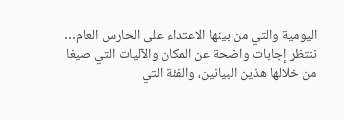اليومية والتي من بينها الاعتداء على الحارس العام…
ننتظر إجابات واضحة عن المكان والآليات التي صيغا من خلالها هذين البيانين، والفئة التي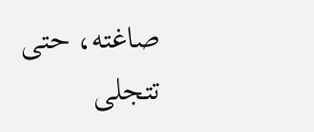صاغته، حتى تتجلى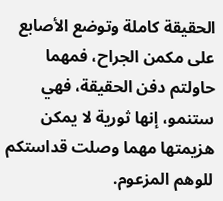الحقيقة كاملة وتوضع الأصابع على مكمن الجراح، فمهما حاولتم دفن الحقيقة، فهي ستنمو، إنها ثورية لا يمكن هزيمتها مهما وصلت قداستكم للوهم المزعوم.